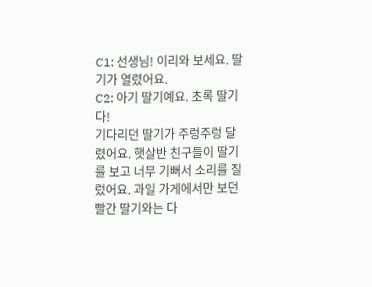C1: 선생님! 이리와 보세요. 딸기가 열렸어요.
C2: 아기 딸기예요. 초록 딸기다!
기다리던 딸기가 주렁주렁 달렸어요. 햇살반 친구들이 딸기를 보고 너무 기뻐서 소리를 질렀어요. 과일 가게에서만 보던 빨간 딸기와는 다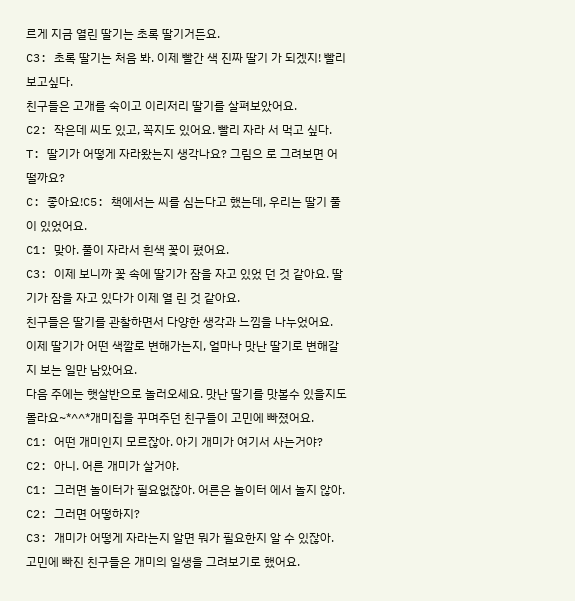르게 지금 열린 딸기는 초록 딸기거든요.
C3: 초록 딸기는 처음 봐. 이제 빨간 색 진짜 딸기 가 되겠지! 빨리 보고싶다.
친구들은 고개를 숙이고 이리저리 딸기를 살펴보았어요.
C2: 작은데 씨도 있고, 꼭지도 있어요. 빨리 자라 서 먹고 싶다.
T: 딸기가 어떻게 자라왔는지 생각나요? 그림으 로 그려보면 어떨까요?
C: 좋아요!C5: 책에서는 씨를 심는다고 했는데, 우리는 딸기 풀이 있었어요.
C1: 맞아. 풀이 자라서 흰색 꽃이 폈어요.
C3: 이제 보니까 꽃 속에 딸기가 잠을 자고 있었 던 것 같아요. 딸기가 잠을 자고 있다가 이제 열 린 것 같아요.
친구들은 딸기를 관찰하면서 다양한 생각과 느낌을 나누었어요.
이제 딸기가 어떤 색깔로 변해가는지, 얼마나 맛난 딸기로 변해갈지 보는 일만 남았어요.
다음 주에는 햇살반으로 놀러오세요. 맛난 딸기를 맛볼수 있을지도 몰라요~*^^*개미집을 꾸며주던 친구들이 고민에 빠졌어요.
C1: 어떤 개미인지 모르잖아. 아기 개미가 여기서 사는거야?
C2: 아니. 어른 개미가 살거야.
C1: 그러면 놀이터가 필요없잖아. 어른은 놀이터 에서 놀지 않아.
C2: 그러면 어떻하지?
C3: 개미가 어떻게 자라는지 알면 뭐가 필요한지 알 수 있잖아.
고민에 빠진 친구들은 개미의 일생을 그려보기로 했어요.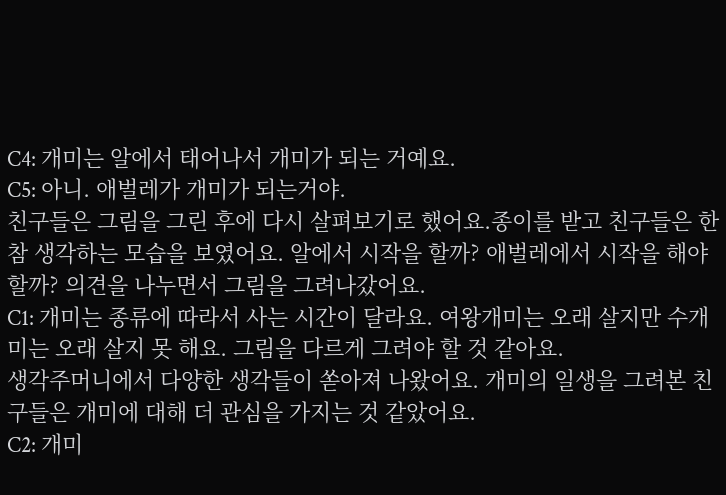C4: 개미는 알에서 태어나서 개미가 되는 거예요.
C5: 아니. 애벌레가 개미가 되는거야.
친구들은 그림을 그린 후에 다시 살펴보기로 했어요.종이를 받고 친구들은 한참 생각하는 모습을 보였어요. 알에서 시작을 할까? 애벌레에서 시작을 해야할까? 의견을 나누면서 그림을 그려나갔어요.
C1: 개미는 종류에 따라서 사는 시간이 달라요. 여왕개미는 오래 살지만 수개미는 오래 살지 못 해요. 그림을 다르게 그려야 할 것 같아요.
생각주머니에서 다양한 생각들이 쏟아져 나왔어요. 개미의 일생을 그려본 친구들은 개미에 대해 더 관심을 가지는 것 같았어요.
C2: 개미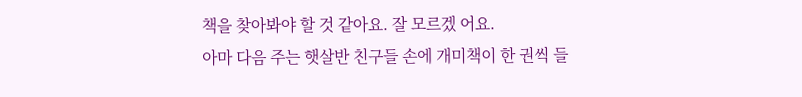책을 찾아봐야 할 것 같아요. 잘 모르겠 어요.
아마 다음 주는 햇살반 친구들 손에 개미책이 한 권씩 들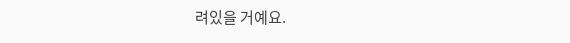려있을 거예요.